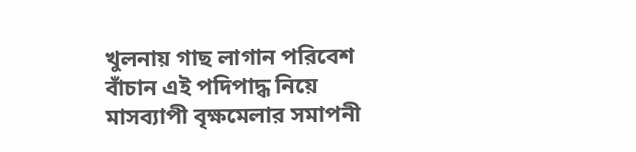খুলনায় গাছ লাগান পরিবেশ বাঁচান এই পদিপাদ্ধ নিয়ে মাসব্যাপী বৃক্ষমেলার সমাপনী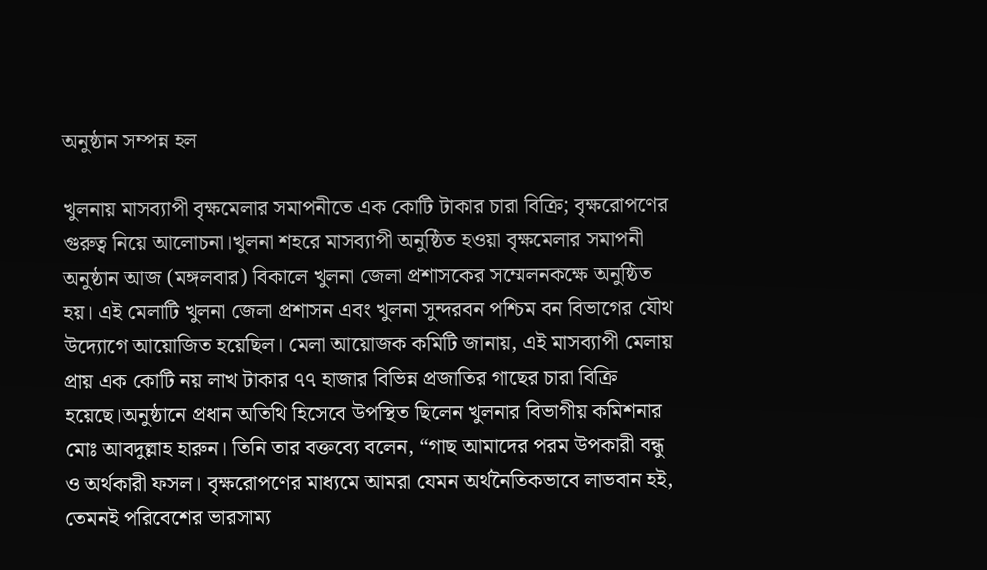অনুষ্ঠান সম্পন্ন হল

খুলনায় মাসব্যাপী বৃক্ষমেলার সমাপনীতে এক কোটি টাকার চারা বিক্রি; বৃক্ষরোপণের গুরুত্ব নিয়ে আলোচনা।খুলনা শহরে মাসব্যাপী অনুষ্ঠিত হওয়া বৃক্ষমেলার সমাপনী অনুষ্ঠান আজ (মঙ্গলবার) বিকালে খুলনা জেলা প্রশাসকের সম্মেলনকক্ষে অনুষ্ঠিত হয়। এই মেলাটি খুলনা জেলা প্রশাসন এবং খুলনা সুন্দরবন পশ্চিম বন বিভাগের যৌথ উদ্যোগে আয়োজিত হয়েছিল। মেলা আয়োজক কমিটি জানায়, এই মাসব্যাপী মেলায় প্রায় এক কোটি নয় লাখ টাকার ৭৭ হাজার বিভিন্ন প্রজাতির গাছের চারা বিক্রি হয়েছে।অনুষ্ঠানে প্রধান অতিথি হিসেবে উপস্থিত ছিলেন খুলনার বিভাগীয় কমিশনার মোঃ আবদুল্লাহ হারুন। তিনি তার বক্তব্যে বলেন, “গাছ আমাদের পরম উপকারী বন্ধু ও অর্থকারী ফসল। বৃক্ষরোপণের মাধ্যমে আমরা যেমন অর্থনৈতিকভাবে লাভবান হই, তেমনই পরিবেশের ভারসাম্য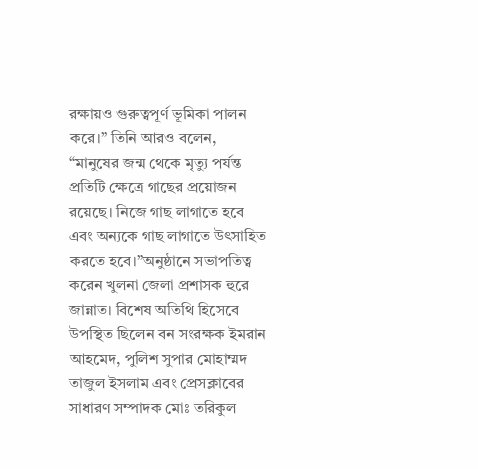রক্ষায়ও গুরুত্বপূর্ণ ভূমিকা পালন করে।” তিনি আরও বলেন, “মানুষের জন্ম থেকে মৃত্যু পর্যন্ত প্রতিটি ক্ষেত্রে গাছের প্রয়োজন রয়েছে। নিজে গাছ লাগাতে হবে এবং অন্যকে গাছ লাগাতে উৎসাহিত করতে হবে।”অনুষ্ঠানে সভাপতিত্ব করেন খুলনা জেলা প্রশাসক হুরে জান্নাত। বিশেষ অতিথি হিসেবে উপস্থিত ছিলেন বন সংরক্ষক ইমরান আহমেদ, পুলিশ সুপার মোহাম্মদ তাজুল ইসলাম এবং প্রেসক্লাবের সাধারণ সম্পাদক মোঃ তরিকুল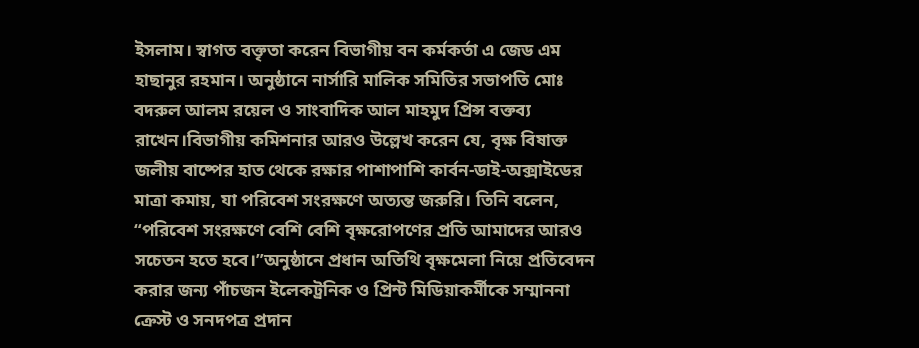ইসলাম। স্বাগত বক্তৃতা করেন বিভাগীয় বন কর্মকর্তা এ জেড এম হাছানুর রহমান। অনুষ্ঠানে নার্সারি মালিক সমিতির সভাপতি মোঃ বদরুল আলম রয়েল ও সাংবাদিক আল মাহমুদ প্রিন্স বক্তব্য রাখেন।বিভাগীয় কমিশনার আরও উল্লেখ করেন যে, বৃক্ষ বিষাক্ত জলীয় বাষ্পের হাত থেকে রক্ষার পাশাপাশি কার্বন-ডাই-অক্সাইডের মাত্রা কমায়, যা পরিবেশ সংরক্ষণে অত্যন্ত জরুরি। তিনি বলেন, “পরিবেশ সংরক্ষণে বেশি বেশি বৃক্ষরোপণের প্রতি আমাদের আরও সচেতন হতে হবে।”অনুষ্ঠানে প্রধান অতিথি বৃক্ষমেলা নিয়ে প্রতিবেদন করার জন্য পাঁচজন ইলেকট্রনিক ও প্রিন্ট মিডিয়াকর্মীকে সম্মাননা ক্রেস্ট ও সনদপত্র প্রদান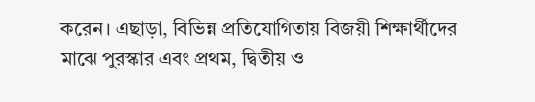করেন। এছাড়া, বিভিন্ন প্রতিযোগিতায় বিজয়ী শিক্ষার্থীদের মাঝে পুরস্কার এবং প্রথম, দ্বিতীয় ও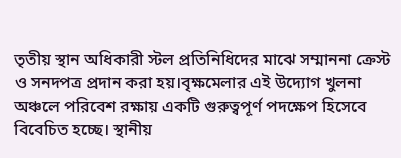তৃতীয় স্থান অধিকারী স্টল প্রতিনিধিদের মাঝে সম্মাননা ক্রেস্ট ও সনদপত্র প্রদান করা হয়।বৃক্ষমেলার এই উদ্যোগ খুলনা অঞ্চলে পরিবেশ রক্ষায় একটি গুরুত্বপূর্ণ পদক্ষেপ হিসেবে বিবেচিত হচ্ছে। স্থানীয়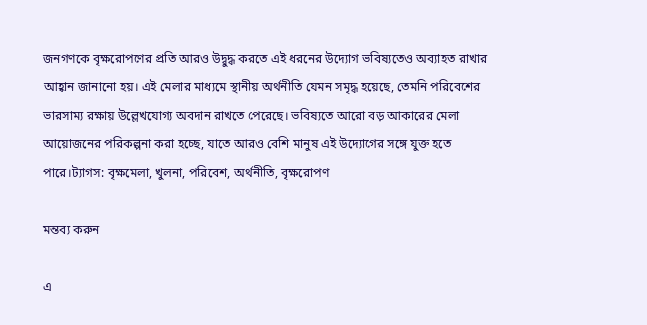জনগণকে বৃক্ষরোপণের প্রতি আরও উদ্বুদ্ধ করতে এই ধরনের উদ্যোগ ভবিষ্যতেও অব্যাহত রাখার আহ্বান জানানো হয়। এই মেলার মাধ্যমে স্থানীয় অর্থনীতি যেমন সমৃদ্ধ হয়েছে, তেমনি পরিবেশের ভারসাম্য রক্ষায় উল্লেখযোগ্য অবদান রাখতে পেরেছে। ভবিষ্যতে আরো বড় আকারের মেলা আয়োজনের পরিকল্পনা করা হচ্ছে, যাতে আরও বেশি মানুষ এই উদ্যোগের সঙ্গে যুক্ত হতে পারে।ট্যাগস: বৃক্ষমেলা, খুলনা, পরিবেশ, অর্থনীতি, বৃক্ষরোপণ

মন্তব্য করুন

এ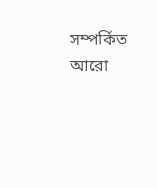সম্পর্কিত আরো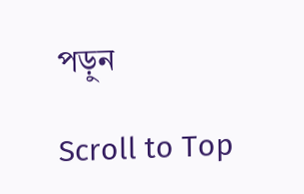পড়ুন

Scroll to Top